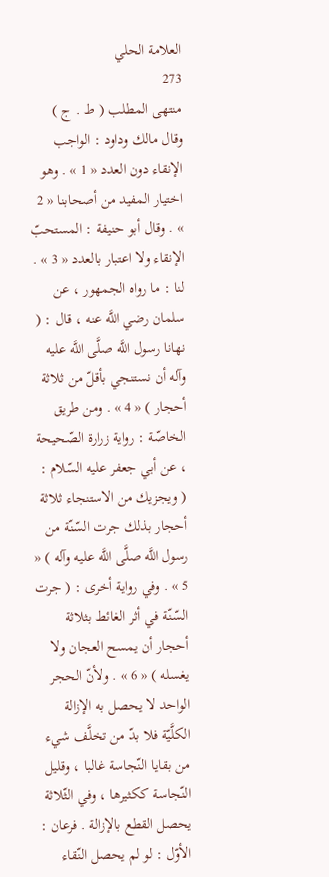العلامة الحلي
273
منتهى المطلب ( ط . ج )
وقال مالك وداود : الواجب الإنقاء دون العدد « 1 » . وهو اختيار المفيد من أصحابنا « 2 » . وقال أبو حنيفة : المستحبّ الإنقاء ولا اعتبار بالعدد « 3 » . لنا : ما رواه الجمهور ، عن سلمان رضي اللَّه عنه ، قال : ( نهانا رسول اللَّه صلَّى اللَّه عليه وآله أن نستنجي بأقلّ من ثلاثة أحجار ) « 4 » . ومن طريق الخاصّة : رواية زرارة الصّحيحة ، عن أبي جعفر عليه السّلام : ( ويجزيك من الاستنجاء ثلاثة أحجار بذلك جرت السّنّة من رسول اللَّه صلَّى اللَّه عليه وآله ) « 5 » . وفي رواية أخرى : ( جرت السّنّة في أثر الغائط بثلاثة أحجار أن يمسح العجان ولا يغسله ) « 6 » . ولأنّ الحجر الواحد لا يحصل به الإزالة الكلَّيّة فلا بدّ من تخلَّف شيء من بقايا النّجاسة غالبا ، وقليل النّجاسة ككثيرها ، وفي الثّلاثة يحصل القطع بالإزالة . فرعان : الأوّل : لو لم يحصل النّقاء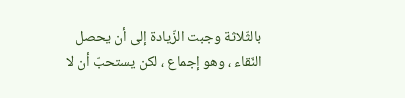بالثّلاثة وجبت الزّيادة إلى أن يحصل النّقاء ، وهو إجماع ، لكن يستحبّ أن لا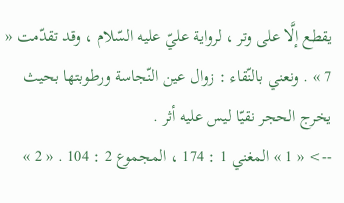يقطع إلَّا على وتر ، لرواية عليّ عليه السّلام ، وقد تقدّمت « 7 » . ونعني بالنّقاء : زوال عين النّجاسة ورطوبتها بحيث يخرج الحجر نقيّا ليس عليه أثر .
--> « 1 » المغني 1 : 174 ، المجموع 2 : 104 . « 2 »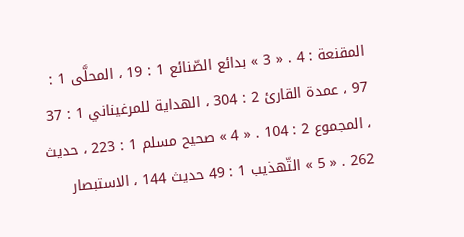المقنعة : 4 . « 3 » بدائع الصّنائع 1 : 19 ، المحلَّى 1 : 97 ، عمدة القارئ 2 : 304 ، الهداية للمرغيناني 1 : 37 ، المجموع 2 : 104 . « 4 » صحيح مسلم 1 : 223 ، حديث 262 . « 5 » التّهذيب 1 : 49 حديث 144 ، الاستبصار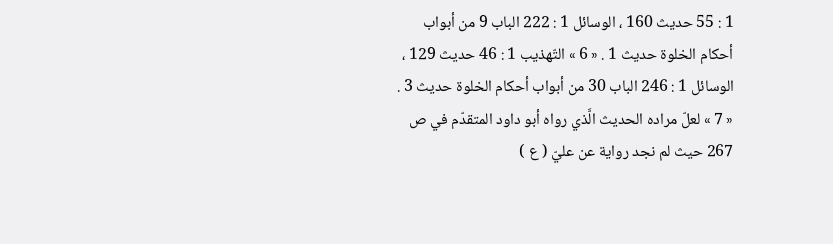1 : 55 حديث 160 ، الوسائل 1 : 222 الباب 9 من أبواب أحكام الخلوة حديث 1 . « 6 » التّهذيب 1 : 46 حديث 129 ، الوسائل 1 : 246 الباب 30 من أبواب أحكام الخلوة حديث 3 . « 7 » لعلّ مراده الحديث الَّذي رواه أبو داود المتقدّم في ص 267 حيث لم نجد رواية عن عليّ ( ع )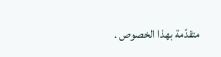متقدّمة بهذا الخصوص .